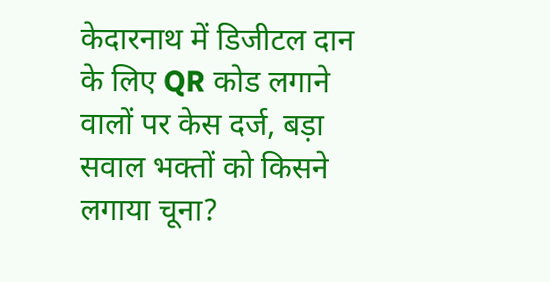केदारनाथ में डिजीटल दान के लिए QR कोड लगाने वालों पर केस दर्ज, बड़ा सवाल भक्तों को किसने लगाया चूना?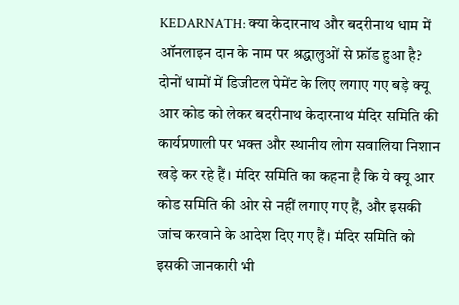KEDARNATH: क्या केदारनाथ और बदरीनाथ धाम में ऑनलाइन दान के नाम पर श्रद्धालुओं से फ्रॉड हुआ है? दोनों धामों में डिजीटल पेमेंट के लिए लगाए गए बड़े क्यू आर कोड को लेकर बदरीनाथ केदारनाथ मंदिर समिति की कार्यप्रणाली पर भक्त और स्थानीय लोग सवालिया निशान खड़े कर रहे हैं। मंदिर समिति का कहना है कि ये क्यू आर कोड समिति की ओर से नहीं लगाए गए हैं, और इसकी जांच करवाने के आदेश दिए गए हैं। मंदिर समिति को इसकी जानकारी भी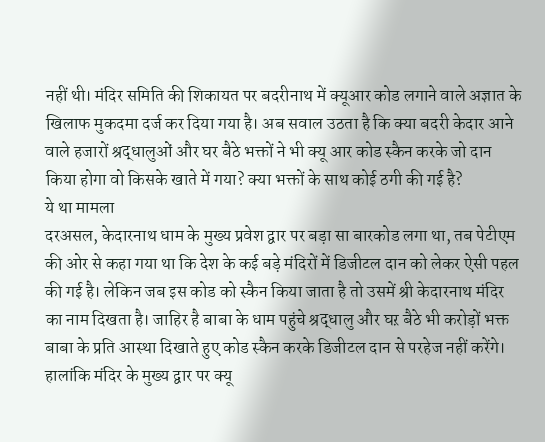नहीं थी। मंदिर समिति की शिकायत पर बदरीनाथ में क्यूआर कोड लगाने वाले अज्ञात के खिलाफ मुकदमा दर्ज कर दिया गया है। अब सवाल उठता है कि क्या बदरी केदार आने वाले हजारों श्रद्धालुओं और घर बैठे भक्तों ने भी क्यू आर कोड स्कैन करके जो दान किया होगा वो किसके खाते में गया? क्या भक्तों के साथ कोई ठगी की गई है?
ये था मामला
दरअसल, केदारनाथ धाम के मुख्य प्रवेश द्वार पर बड़ा सा बारकोड लगा था, तब पेटीएम की ओर से कहा गया था कि देश के कई बड़े मंदिरों में डिजीटल दान को लेकर ऐसी पहल की गई है। लेकिन जब इस कोड को स्कैन किया जाता है तो उसमें श्री केदारनाथ मंदिर का नाम दिखता है। जाहिर है बाबा के धाम पहुंचे श्रद्धालु और घऱ बैठे भी करोड़ों भक्त बाबा के प्रति आस्था दिखाते हुए कोड स्कैन करके डिजीटल दान से परहेज नहीं करेंगे। हालांकि मंदिर के मुख्य द्वार पर क्यू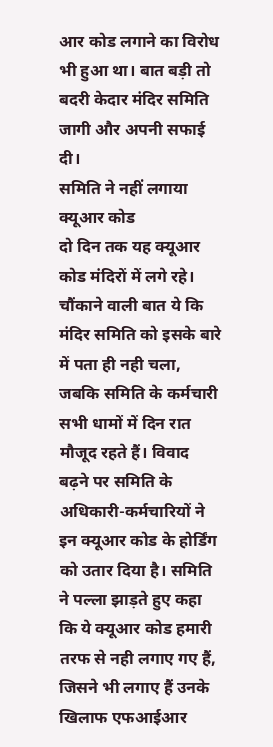आर कोड लगाने का विरोध भी हुआ था। बात बड़ी तो बदरी केदार मंदिर समिति जागी और अपनी सफाई दी।
समिति ने नहीं लगाया क्यूआर कोड
दो दिन तक यह क्यूआर कोड मंदिरों में लगे रहे। चौंकाने वाली बात ये कि मंदिर समिति को इसके बारे में पता ही नही चला, जबकि समिति के कर्मचारी सभी धामों में दिन रात मौजूद रहते हैं। विवाद बढ़ने पर समिति के अधिकारी-कर्मचारियों ने इन क्यूआर कोड के होर्डिंग को उतार दिया है। समिति ने पल्ला झाड़ते हुए कहा कि ये क्यूआर कोड हमारी तरफ से नही लगाए गए हैं, जिसने भी लगाए हैं उनके खिलाफ एफआईआर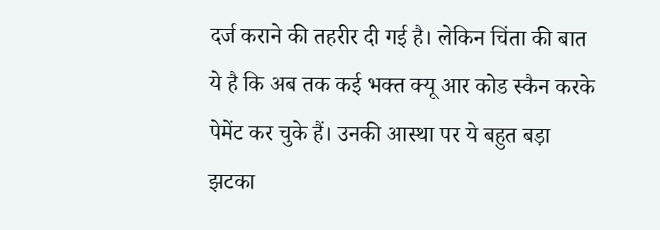दर्ज कराने की तहरीर दी गई है। लेकिन चिंता की बात ये है कि अब तक कई भक्त क्यू आर कोड स्कैन करके पेमेंट कर चुके हैं। उनकी आस्था पर ये बहुत बड़ा झटका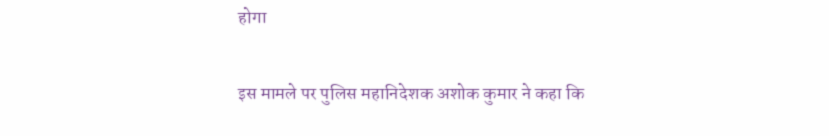होगा

इस मामले पर पुलिस महानिदेशक अशोक कुमार ने कहा कि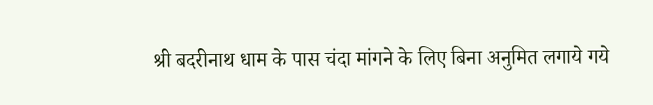श्री बदरीनाथ धाम के पास चंदा मांगने के लिए बिना अनुमित लगाये गये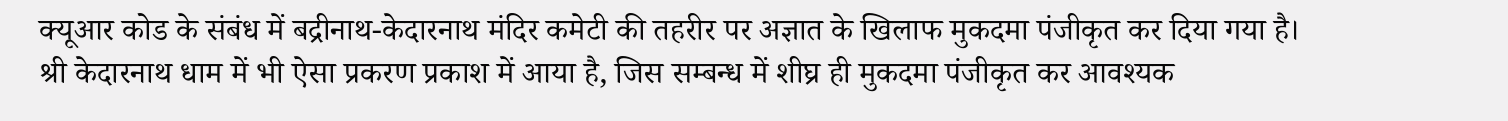क्यूआर कोड के संबंध में बद्रीनाथ-केदारनाथ मंदिर कमेटी की तहरीर पर अज्ञात के खिलाफ मुकदमा पंजीकृत कर दिया गया है। श्री केदारनाथ धाम में भी ऐसा प्रकरण प्रकाश में आया है, जिस सम्बन्ध में शीघ्र ही मुकदमा पंजीकृत कर आवश्यक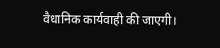वैधानिक कार्यवाही की जाएगी।